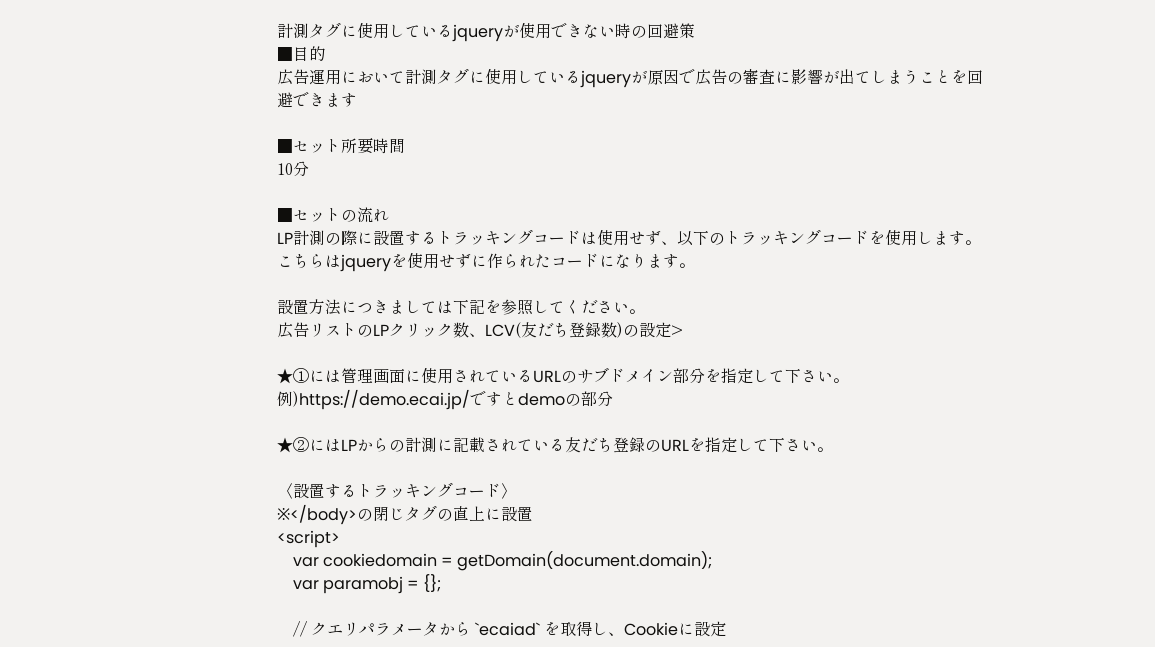計測タグに使用しているjqueryが使用できない時の回避策
■目的
広告運用において計測タグに使用しているjqueryが原因で広告の審査に影響が出てしまうことを回避できます

■セット所要時間
10分

■セットの流れ
LP計測の際に設置するトラッキングコードは使用せず、以下のトラッキングコードを使用します。
こちらはjqueryを使用せずに作られたコードになります。

設置方法につきましては下記を参照してください。
広告リストのLPクリック数、LCV(友だち登録数)の設定>

★①には管理画面に使用されているURLのサブドメイン部分を指定して下さい。
例)https://demo.ecai.jp/ですとdemoの部分

★②にはLPからの計測に記載されている友だち登録のURLを指定して下さい。

〈設置するトラッキングコード〉
※</body>の閉じタグの直上に設置
<script>
    var cookiedomain = getDomain(document.domain);
    var paramobj = {};

    // クエリパラメータから `ecaiad` を取得し、Cookieに設定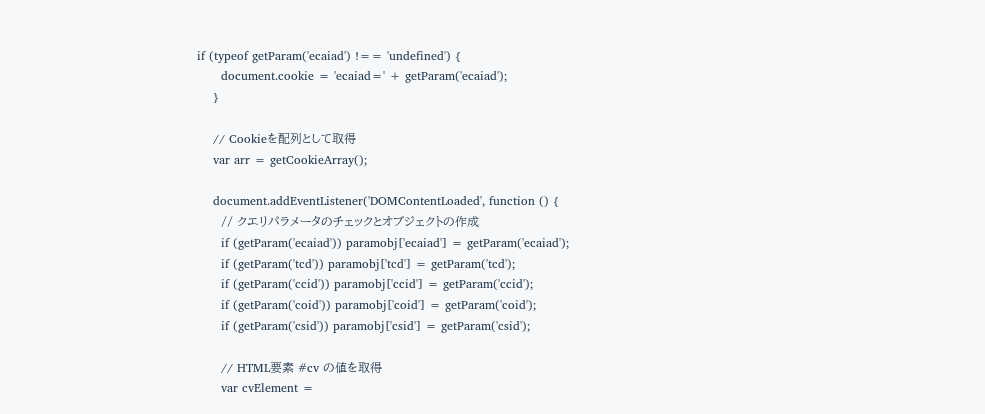if (typeof getParam('ecaiad') !== 'undefined') {
      document.cookie = 'ecaiad=' + getParam('ecaiad');
    }

    // Cookieを配列として取得
    var arr = getCookieArray();

    document.addEventListener('DOMContentLoaded', function () {
      // クエリパラメータのチェックとオブジェクトの作成
      if (getParam('ecaiad')) paramobj['ecaiad'] = getParam('ecaiad');
      if (getParam('tcd')) paramobj['tcd'] = getParam('tcd');
      if (getParam('ccid')) paramobj['ccid'] = getParam('ccid');
      if (getParam('coid')) paramobj['coid'] = getParam('coid');
      if (getParam('csid')) paramobj['csid'] = getParam('csid');

      // HTML要素 #cv の値を取得
      var cvElement =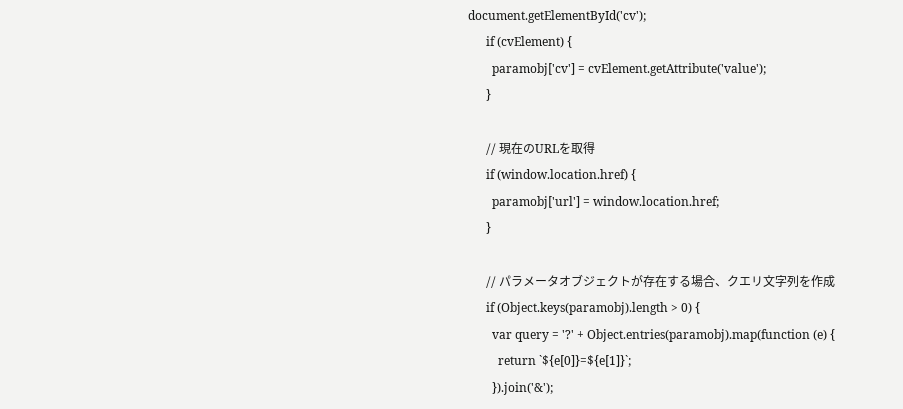document.getElementById('cv');
      if (cvElement) {
        paramobj['cv'] = cvElement.getAttribute('value');
      }

      // 現在のURLを取得
      if (window.location.href) {
        paramobj['url'] = window.location.href;
      }

      // パラメータオブジェクトが存在する場合、クエリ文字列を作成
      if (Object.keys(paramobj).length > 0) {
        var query = '?' + Object.entries(paramobj).map(function (e) {
          return `${e[0]}=${e[1]}`;
        }).join('&');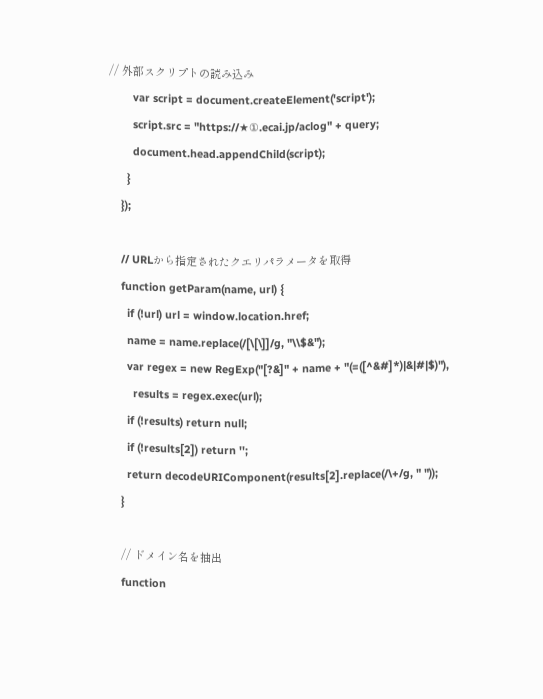// 外部スクリプトの読み込み
        var script = document.createElement('script');
        script.src = "https://★①.ecai.jp/aclog" + query;
        document.head.appendChild(script);
      }
    });

    // URLから指定されたクエリパラメータを取得
    function getParam(name, url) {
      if (!url) url = window.location.href;
      name = name.replace(/[\[\]]/g, "\\$&");
      var regex = new RegExp("[?&]" + name + "(=([^&#]*)|&|#|$)"),
        results = regex.exec(url);
      if (!results) return null;
      if (!results[2]) return '';
      return decodeURIComponent(results[2].replace(/\+/g, " "));
    }

    // ドメイン名を抽出
    function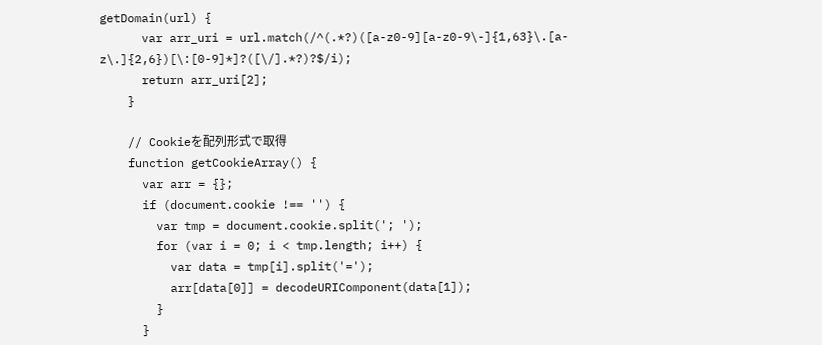getDomain(url) {
      var arr_uri = url.match(/^(.*?)([a-z0-9][a-z0-9\-]{1,63}\.[a-z\.]{2,6})[\:[0-9]*]?([\/].*?)?$/i);
      return arr_uri[2];
    }

    // Cookieを配列形式で取得
    function getCookieArray() {
      var arr = {};
      if (document.cookie !== '') {
        var tmp = document.cookie.split('; ');
        for (var i = 0; i < tmp.length; i++) {
          var data = tmp[i].split('=');
          arr[data[0]] = decodeURIComponent(data[1]);
        }
      }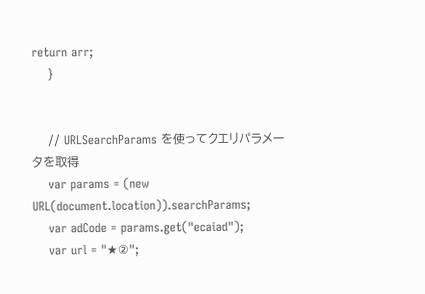return arr;
    }


    // URLSearchParams を使ってクエリパラメータを取得
    var params = (new URL(document.location)).searchParams;
    var adCode = params.get("ecaiad");
    var url = "★②";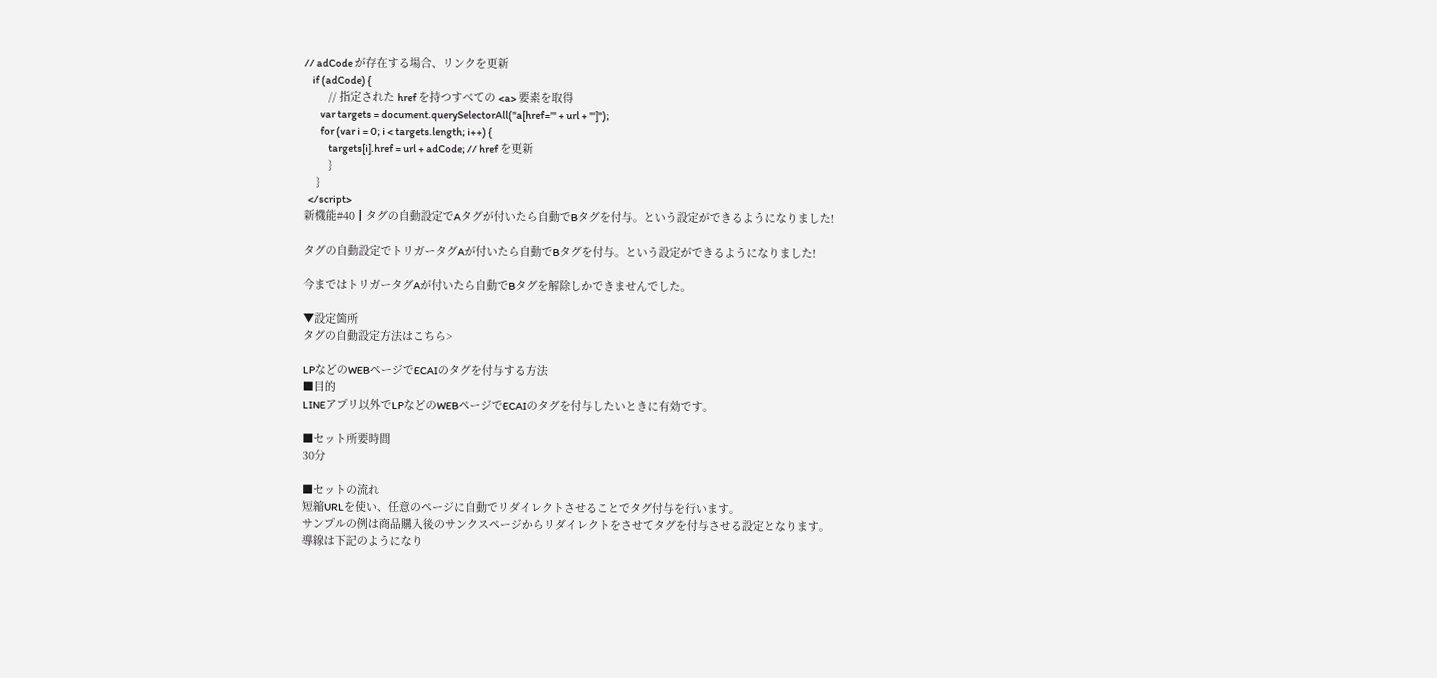// adCode が存在する場合、リンクを更新
    if (adCode) {
        // 指定された href を持つすべての <a> 要素を取得
        var targets = document.querySelectorAll("a[href='" + url + "']");
        for (var i = 0; i < targets.length; i++) {
            targets[i].href = url + adCode; // href を更新
        }
    }
  </script>
新機能#40┃タグの自動設定でAタグが付いたら自動でBタグを付与。という設定ができるようになりました!

タグの自動設定でトリガータグAが付いたら自動でBタグを付与。という設定ができるようになりました!

今まではトリガータグAが付いたら自動でBタグを解除しかできませんでした。

▼設定箇所
タグの自動設定方法はこちら>

LPなどのWEBページでECAIのタグを付与する方法
■目的
LINEアプリ以外でLPなどのWEBページでECAIのタグを付与したいときに有効です。

■セット所要時間
30分

■セットの流れ
短縮URLを使い、任意のページに自動でリダイレクトさせることでタグ付与を行います。
サンプルの例は商品購入後のサンクスページからリダイレクトをさせてタグを付与させる設定となります。
導線は下記のようになり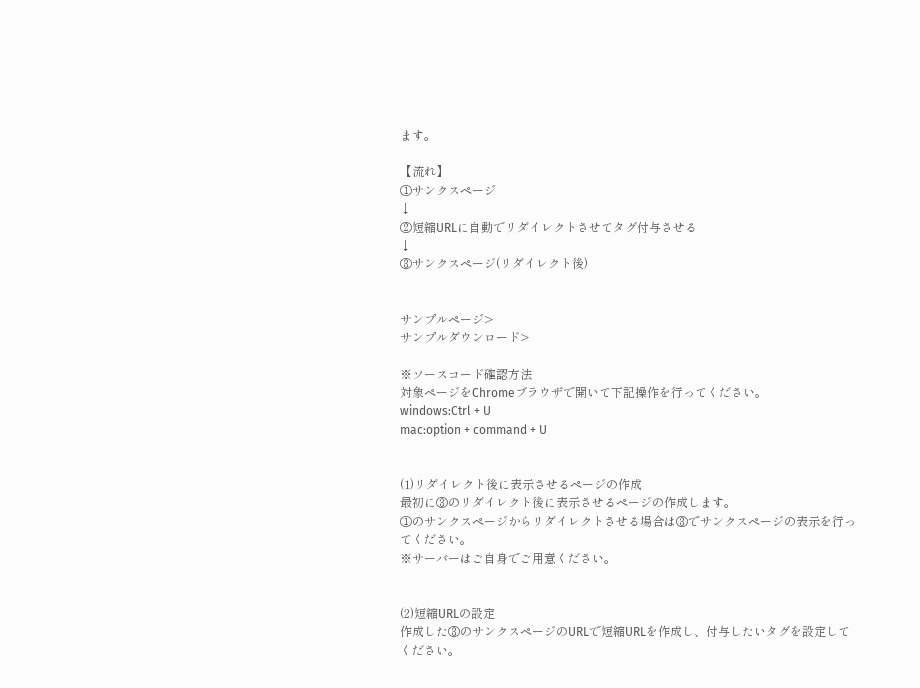ます。

【流れ】
①サンクスページ
↓
②短縮URLに自動でリダイレクトさせてタグ付与させる
↓
③サンクスページ(リダイレクト後)


サンプルページ>
サンプルダウンロード>

※ソースコード確認方法
対象ページをChromeブラウザで開いて下記操作を行ってください。
windows:Ctrl + U
mac:option + command + U


(1)リダイレクト後に表示させるページの作成
最初に③のリダイレクト後に表示させるページの作成します。
①のサンクスページからリダイレクトさせる場合は③でサンクスページの表示を行ってください。
※サーバーはご自身でご用意ください。


(2)短縮URLの設定
作成した③のサンクスページのURLで短縮URLを作成し、付与したいタグを設定してください。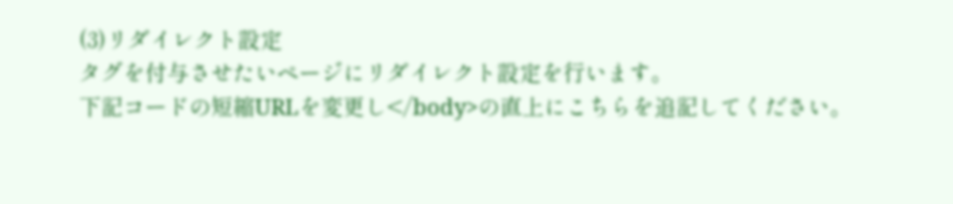(3)リダイレクト設定
タグを付与させたいページにリダイレクト設定を行います。
下記コードの短縮URLを変更し</body>の直上にこちらを追記してください。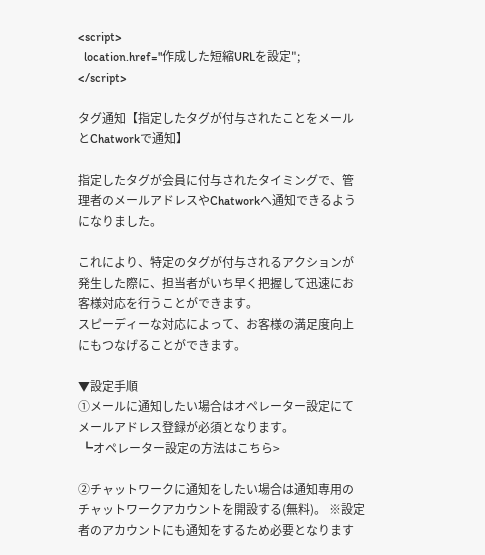<script>
  location.href="作成した短縮URLを設定";
</script>

タグ通知【指定したタグが付与されたことをメールとChatworkで通知】

指定したタグが会員に付与されたタイミングで、管理者のメールアドレスやChatworkへ通知できるようになりました。

これにより、特定のタグが付与されるアクションが発生した際に、担当者がいち早く把握して迅速にお客様対応を行うことができます。
スピーディーな対応によって、お客様の満足度向上にもつなげることができます。

▼設定手順
①メールに通知したい場合はオペレーター設定にてメールアドレス登録が必須となります。
 ┗オペレーター設定の方法はこちら>

②チャットワークに通知をしたい場合は通知専用のチャットワークアカウントを開設する(無料)。 ※設定者のアカウントにも通知をするため必要となります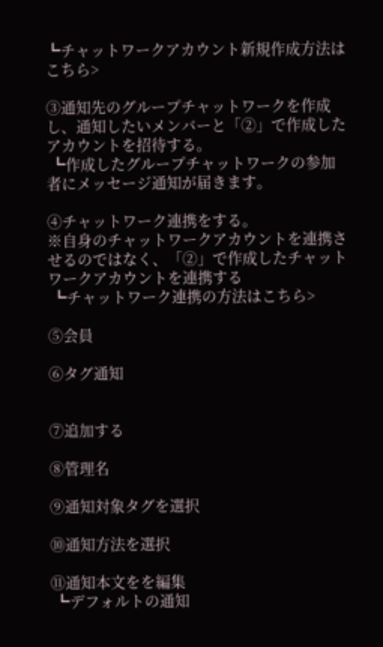┗チャットワークアカウント新規作成方法はこちら>

➂通知先のグループチャットワークを作成し、通知したいメンバーと「②」で作成したアカウントを招待する。
 ┗作成したグループチャットワークの参加者にメッセージ通知が届きます。

④チャットワーク連携をする。
※自身のチャットワークアカウントを連携させるのではなく、「②」で作成したチャットワークアカウントを連携する
 ┗チャットワーク連携の方法はこちら>

⑤会員

⑥タグ通知


⑦追加する

⑧管理名

⑨通知対象タグを選択

⑩通知方法を選択

⑪通知本文をを編集
 ┗デフォルトの通知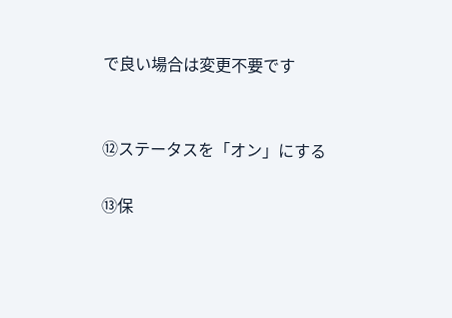で良い場合は変更不要です


⑫ステータスを「オン」にする

⑬保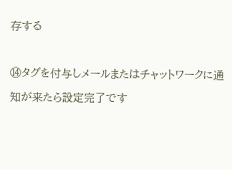存する

⑭タグを付与しメールまたはチャットワークに通知が来たら設定完了です